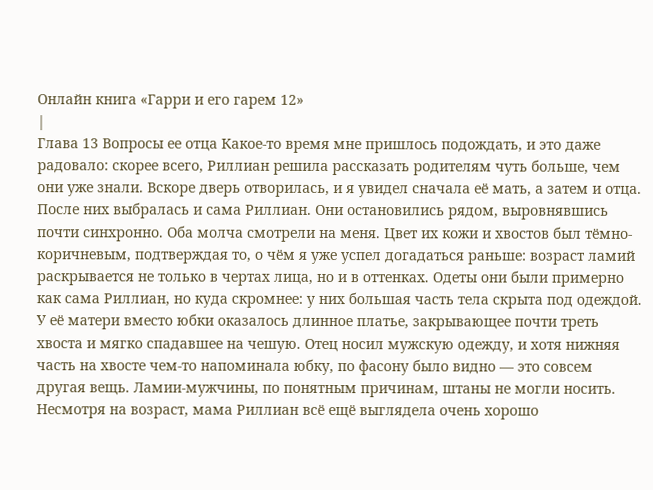Онлайн книга «Гарри и его гарем 12»
|
Глава 13 Вопросы ее отца Какое-то время мне пришлось подождать, и это даже радовало: скорее всего, Риллиан решила рассказать родителям чуть больше, чем они уже знали. Вскоре дверь отворилась, и я увидел сначала её мать, а затем и отца. После них выбралась и сама Риллиан. Они остановились рядом, выровнявшись почти синхронно. Оба молча смотрели на меня. Цвет их кожи и хвостов был тёмно-коричневым, подтверждая то, о чём я уже успел догадаться раньше: возраст ламий раскрывается не только в чертах лица, но и в оттенках. Одеты они были примерно как сама Риллиан, но куда скромнее: у них большая часть тела скрыта под одеждой. У её матери вместо юбки оказалось длинное платье, закрывающее почти треть хвоста и мягко спадавшее на чешую. Отец носил мужскую одежду, и хотя нижняя часть на хвосте чем-то напоминала юбку, по фасону было видно — это совсем другая вещь. Ламии-мужчины, по понятным причинам, штаны не могли носить. Несмотря на возраст, мама Риллиан всё ещё выглядела очень хорошо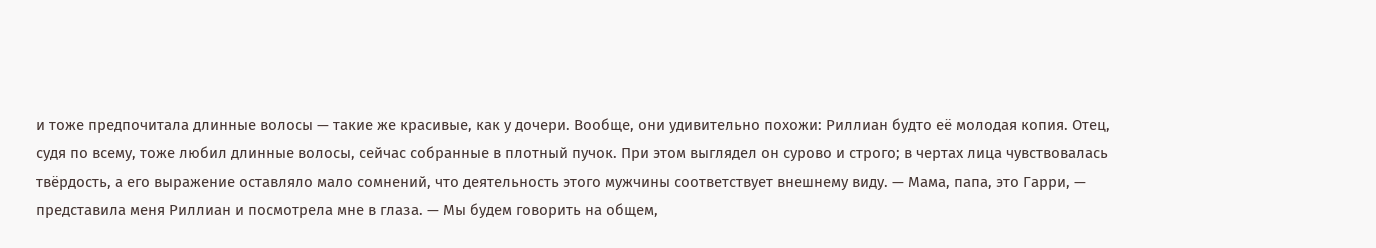и тоже предпочитала длинные волосы — такие же красивые, как у дочери. Вообще, они удивительно похожи: Риллиан будто её молодая копия. Отец, судя по всему, тоже любил длинные волосы, сейчас собранные в плотный пучок. При этом выглядел он сурово и строго; в чертах лица чувствовалась твёрдость, а его выражение оставляло мало сомнений, что деятельность этого мужчины соответствует внешнему виду. — Мама, папа, это Гарри, — представила меня Риллиан и посмотрела мне в глаза. — Мы будем говорить на общем,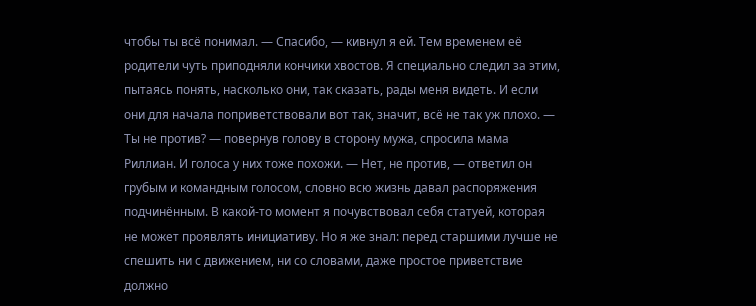чтобы ты всё понимал. — Спасибо, — кивнул я ей. Тем временем её родители чуть приподняли кончики хвостов. Я специально следил за этим, пытаясь понять, насколько они, так сказать, рады меня видеть. И если они для начала поприветствовали вот так, значит, всё не так уж плохо. — Ты не против? — повернув голову в сторону мужа, спросила мама Риллиан. И голоса у них тоже похожи. — Нет, не против, — ответил он грубым и командным голосом, словно всю жизнь давал распоряжения подчинённым. В какой-то момент я почувствовал себя статуей, которая не может проявлять инициативу. Но я же знал: перед старшими лучше не спешить ни с движением, ни со словами, даже простое приветствие должно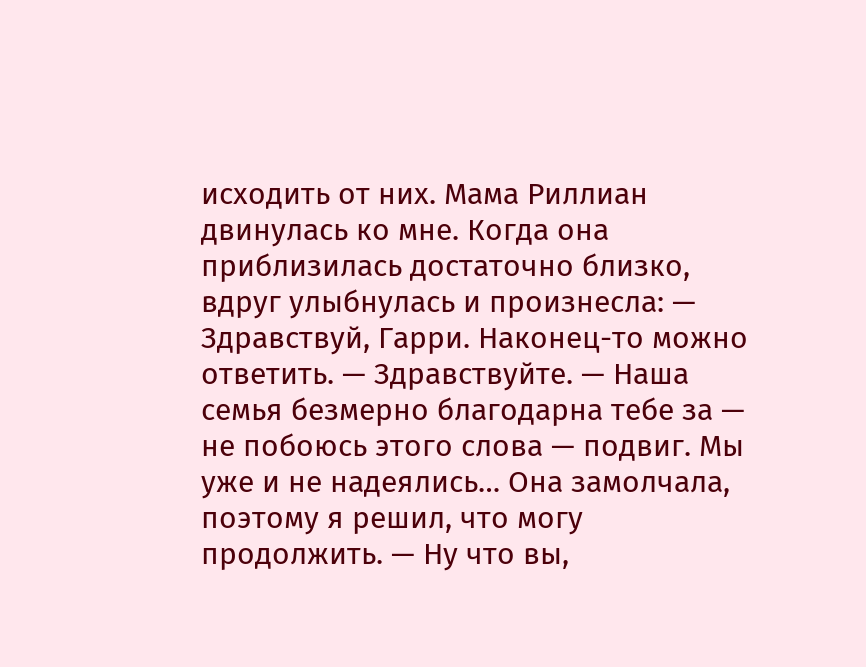исходить от них. Мама Риллиан двинулась ко мне. Когда она приблизилась достаточно близко, вдруг улыбнулась и произнесла: — Здравствуй, Гарри. Наконец-то можно ответить. — Здравствуйте. — Наша семья безмерно благодарна тебе за — не побоюсь этого слова — подвиг. Мы уже и не надеялись… Она замолчала, поэтому я решил, что могу продолжить. — Ну что вы,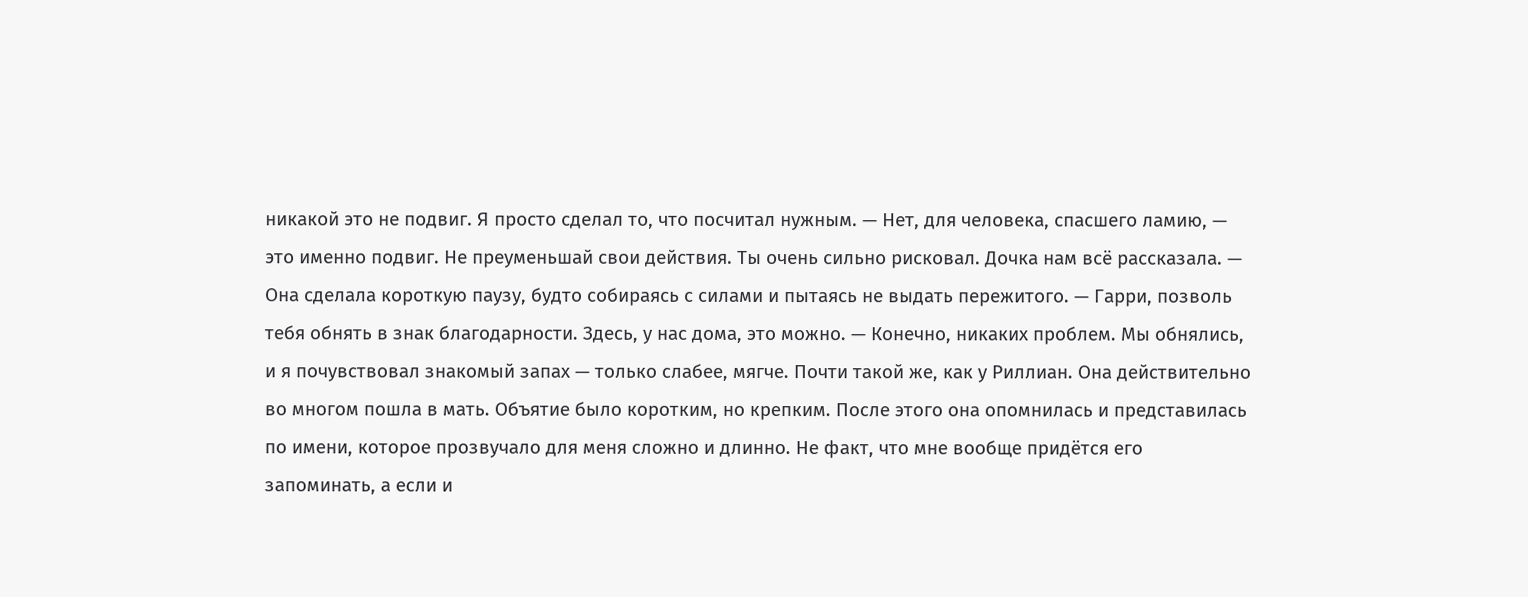никакой это не подвиг. Я просто сделал то, что посчитал нужным. — Нет, для человека, спасшего ламию, — это именно подвиг. Не преуменьшай свои действия. Ты очень сильно рисковал. Дочка нам всё рассказала. — Она сделала короткую паузу, будто собираясь с силами и пытаясь не выдать пережитого. — Гарри, позволь тебя обнять в знак благодарности. Здесь, у нас дома, это можно. — Конечно, никаких проблем. Мы обнялись, и я почувствовал знакомый запах — только слабее, мягче. Почти такой же, как у Риллиан. Она действительно во многом пошла в мать. Объятие было коротким, но крепким. После этого она опомнилась и представилась по имени, которое прозвучало для меня сложно и длинно. Не факт, что мне вообще придётся его запоминать, а если и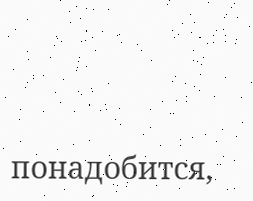понадобится,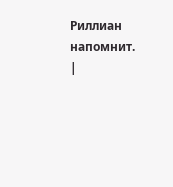Риллиан напомнит. |